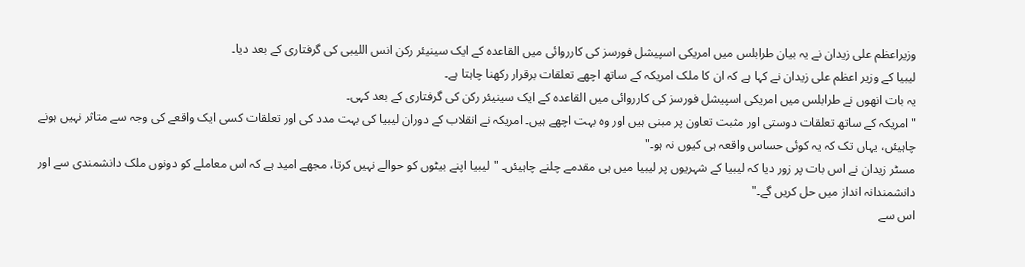وزیراعظم علی زیدان نے یہ بیان طرابلس میں امریکی اسپیشل فورسز کی کارروائی میں القاعدہ کے ایک سینیئر رکن انس اللیبی کی گرفتاری کے بعد دیا۔
لیبیا کے وزیر اعظم علی زیدان نے کہا ہے کہ ان کا ملک امریکہ کے ساتھ اچھے تعلقات برقرار رکھنا چاہتا ہے۔
یہ بات انھوں نے طرابلس میں امریکی اسپیشل فورسز کی کارروائی میں القاعدہ کے ایک سینیئر رکن کی گرفتاری کے بعد کہی۔
"امریکہ کے ساتھ تعلقات دوستی اور مثبت تعاون پر مبنی ہیں اور وہ بہت اچھے ہیں۔ امریکہ نے انقلاب کے دوران لیبیا کی بہت مدد کی اور تعلقات کسی ایک واقعے کی وجہ سے متاثر نہیں ہونے چاہیئں، یہاں تک کہ یہ کوئی حساس واقعہ ہی کیوں نہ ہو۔"
مسٹر زیدان نے اس بات پر زور دیا کہ لیبیا کے شہریوں پر لیبیا میں ہی مقدمے چلنے چاہیئں۔ "لیبیا اپنے بیٹوں کو حوالے نہیں کرتا، مجھے امید ہے کہ اس معاملے کو دونوں ملک دانشمندی سے اور دانشمندانہ انداز میں حل کریں گے۔"
اس سے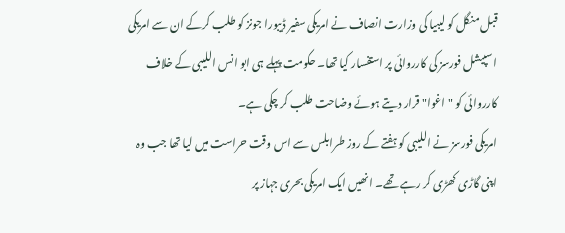قبل منگل کو لیبیا کی وزارت انصاف نے امریکی سفیر ڈیبورا جونز کو طلب کرکے ان سے امریکی اسپیشل فورسز کی کارروائی پر استفسار کیا تھا۔ حکومت پہلے ہی ابو انس اللیبی کے خلاف کارروائی کو "اغوا" قرار دیتے ہوئے وضاحت طلب کر چکی ہے۔
امریکی فورسز نے اللیبی کو ہفتے کے روز طرابلس سے اس وقت حراست میں لیا تھا جب وہ اپنی گاڑی کھڑی کر رہے تھے۔ انھیں ایک امریکی بحری جہاز پر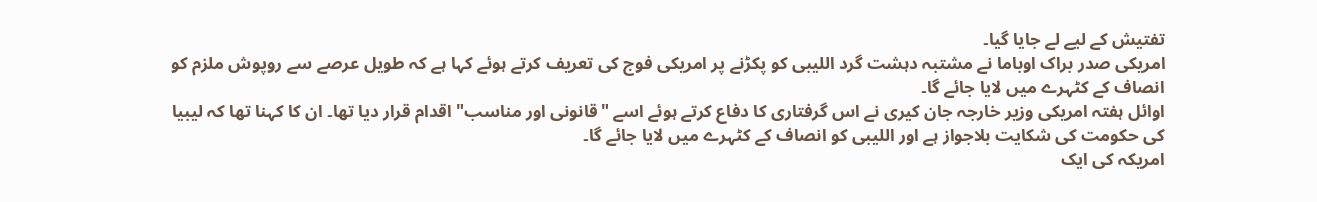تفتیش کے لیے لے جایا گیا۔
امریکی صدر براک اوباما نے مشتبہ دہشت گرد اللیبی کو پکڑنے پر امریکی فوج کی تعریف کرتے ہوئے کہا ہے کہ طویل عرصے سے روپوش ملزم کو انصاف کے کٹہرے میں لایا جائے گا۔
اوائل ہفتہ امریکی وزیر خارجہ جان کیری نے اس گرفتاری کا دفاع کرتے ہوئے اسے "قانونی اور مناسب" اقدام قرار دیا تھا۔ ان کا کہنا تھا کہ لیبیا کی حکومت کی شکایت بلاجواز ہے اور اللیبی کو انصاف کے کٹہرے میں لایا جائے گا۔
امریکہ کی ایک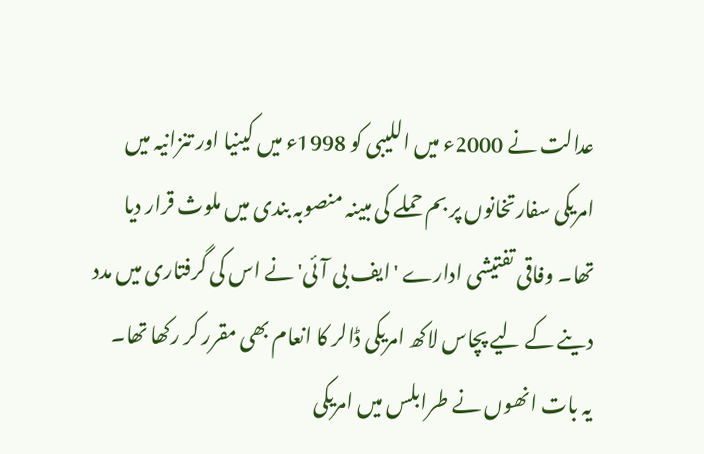عدالت نے 2000ء میں اللیبی کو 1998ء میں کینیا اور تنزانیہ میں امریکی سفارتخانوں پر بم حملے کی مبینہ منصوبہ بندی میں ملوث قرار دیا تھا۔ وفاقی تفتیشی ادارے 'ایف بی آئی' نے اس کی گرفتاری میں مدد دینے کے لیے پچاس لاکھ امریکی ڈالر کا انعام بھی مقرر کر رکھا تھا۔
یہ بات انھوں نے طرابلس میں امریکی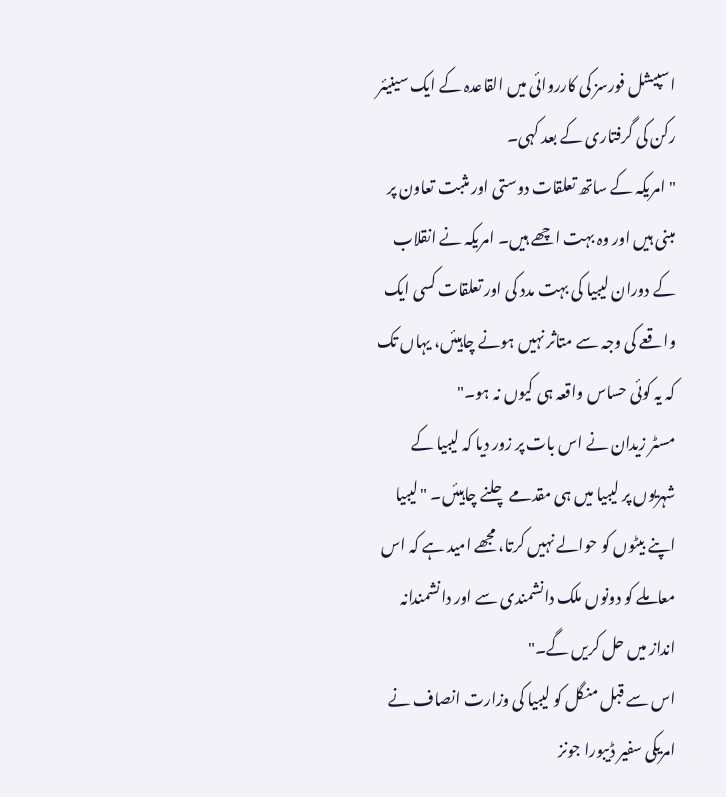اسپیشل فورسز کی کارروائی میں القاعدہ کے ایک سینیئر رکن کی گرفتاری کے بعد کہی۔
"امریکہ کے ساتھ تعلقات دوستی اور مثبت تعاون پر مبنی ہیں اور وہ بہت اچھے ہیں۔ امریکہ نے انقلاب کے دوران لیبیا کی بہت مدد کی اور تعلقات کسی ایک واقعے کی وجہ سے متاثر نہیں ہونے چاہیئں، یہاں تک کہ یہ کوئی حساس واقعہ ہی کیوں نہ ہو۔"
مسٹر زیدان نے اس بات پر زور دیا کہ لیبیا کے شہریوں پر لیبیا میں ہی مقدمے چلنے چاہیئں۔ "لیبیا اپنے بیٹوں کو حوالے نہیں کرتا، مجھے امید ہے کہ اس معاملے کو دونوں ملک دانشمندی سے اور دانشمندانہ انداز میں حل کریں گے۔"
اس سے قبل منگل کو لیبیا کی وزارت انصاف نے امریکی سفیر ڈیبورا جونز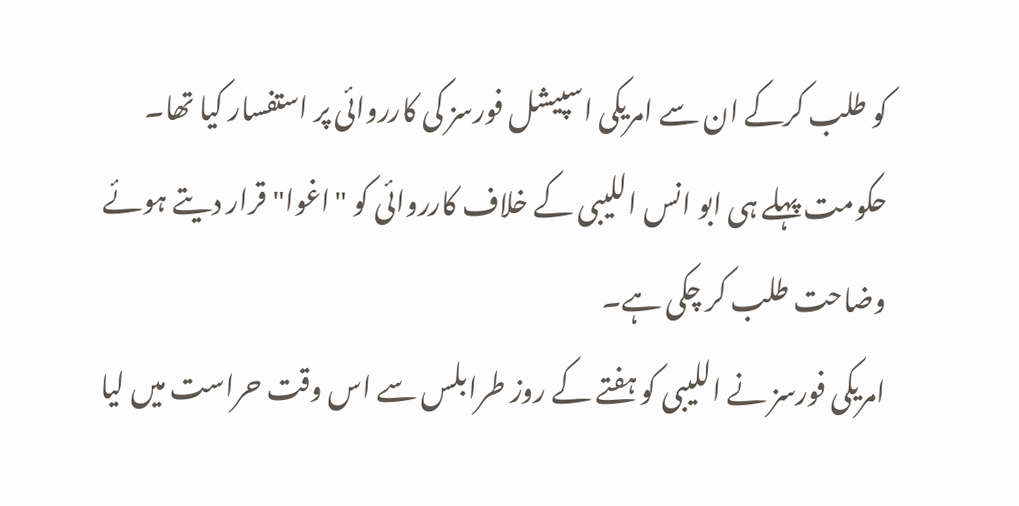کو طلب کرکے ان سے امریکی اسپیشل فورسز کی کارروائی پر استفسار کیا تھا۔ حکومت پہلے ہی ابو انس اللیبی کے خلاف کارروائی کو "اغوا" قرار دیتے ہوئے وضاحت طلب کر چکی ہے۔
امریکی فورسز نے اللیبی کو ہفتے کے روز طرابلس سے اس وقت حراست میں لیا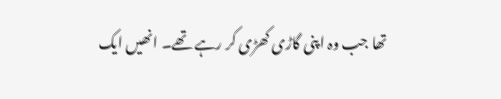تھا جب وہ اپنی گاڑی کھڑی کر رہے تھے۔ انھیں ایک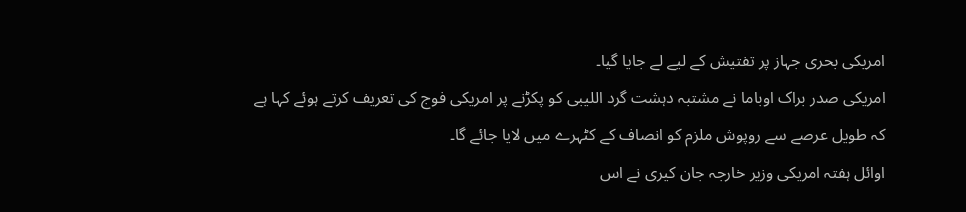امریکی بحری جہاز پر تفتیش کے لیے لے جایا گیا۔
امریکی صدر براک اوباما نے مشتبہ دہشت گرد اللیبی کو پکڑنے پر امریکی فوج کی تعریف کرتے ہوئے کہا ہے کہ طویل عرصے سے روپوش ملزم کو انصاف کے کٹہرے میں لایا جائے گا۔
اوائل ہفتہ امریکی وزیر خارجہ جان کیری نے اس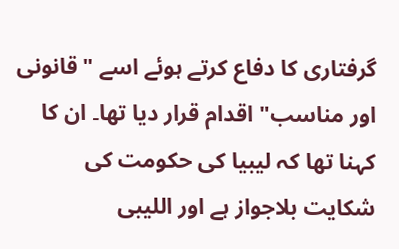گرفتاری کا دفاع کرتے ہوئے اسے "قانونی اور مناسب" اقدام قرار دیا تھا۔ ان کا کہنا تھا کہ لیبیا کی حکومت کی شکایت بلاجواز ہے اور اللیبی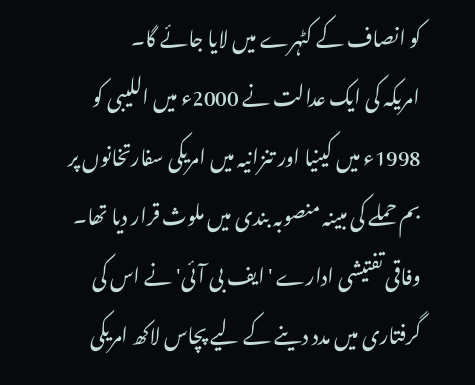کو انصاف کے کٹہرے میں لایا جائے گا۔
امریکہ کی ایک عدالت نے 2000ء میں اللیبی کو 1998ء میں کینیا اور تنزانیہ میں امریکی سفارتخانوں پر بم حملے کی مبینہ منصوبہ بندی میں ملوث قرار دیا تھا۔ وفاقی تفتیشی ادارے 'ایف بی آئی' نے اس کی گرفتاری میں مدد دینے کے لیے پچاس لاکھ امریکی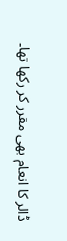ڈالر کا انعام بھی مقرر کر رکھا تھا۔